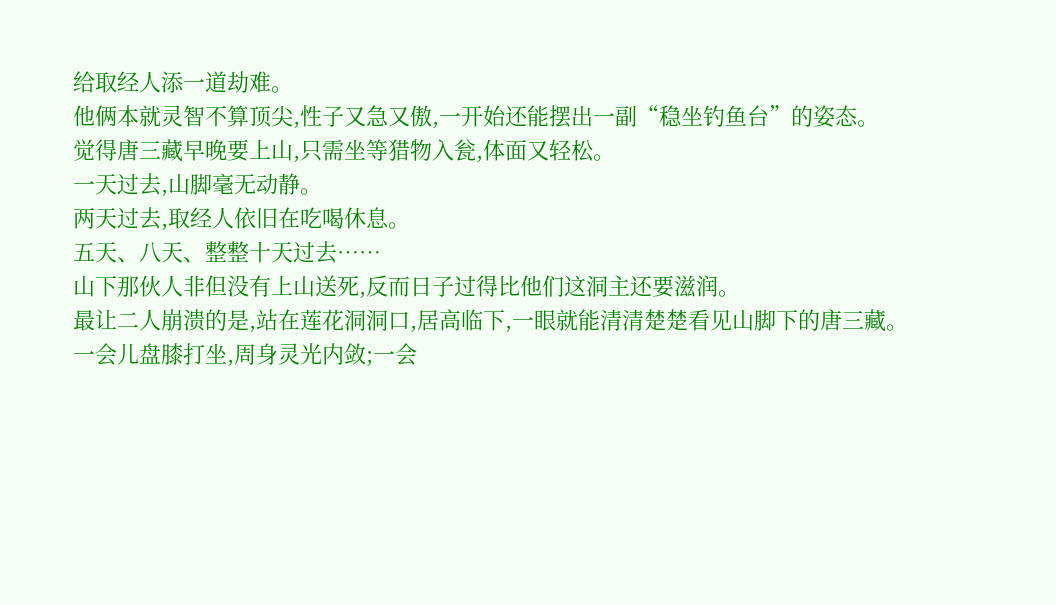给取经人添一道劫难。
他俩本就灵智不算顶尖,性子又急又傲,一开始还能摆出一副“稳坐钓鱼台”的姿态。
觉得唐三藏早晚要上山,只需坐等猎物入瓮,体面又轻松。
一天过去,山脚毫无动静。
两天过去,取经人依旧在吃喝休息。
五天、八天、整整十天过去……
山下那伙人非但没有上山送死,反而日子过得比他们这洞主还要滋润。
最让二人崩溃的是,站在莲花洞洞口,居高临下,一眼就能清清楚楚看见山脚下的唐三藏。
一会儿盘膝打坐,周身灵光内敛;一会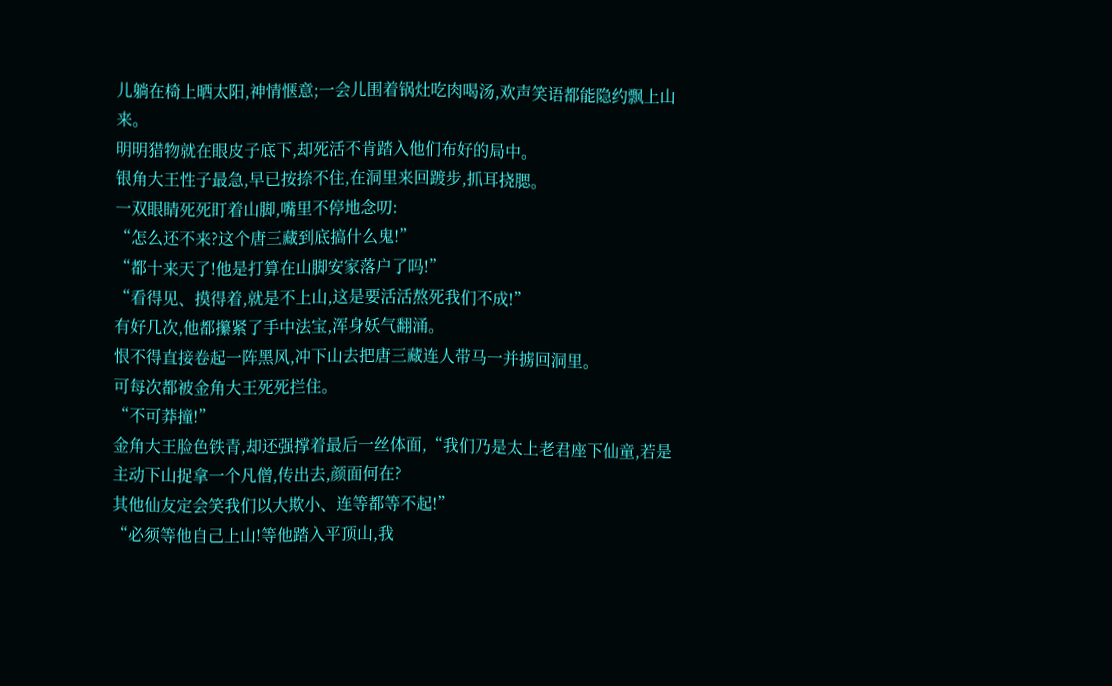儿躺在椅上晒太阳,神情惬意;一会儿围着锅灶吃肉喝汤,欢声笑语都能隐约飘上山来。
明明猎物就在眼皮子底下,却死活不肯踏入他们布好的局中。
银角大王性子最急,早已按捺不住,在洞里来回踱步,抓耳挠腮。
一双眼睛死死盯着山脚,嘴里不停地念叨:
“怎么还不来?这个唐三藏到底搞什么鬼!”
“都十来天了!他是打算在山脚安家落户了吗!”
“看得见、摸得着,就是不上山,这是要活活熬死我们不成!”
有好几次,他都攥紧了手中法宝,浑身妖气翻涌。
恨不得直接卷起一阵黑风,冲下山去把唐三藏连人带马一并掳回洞里。
可每次都被金角大王死死拦住。
“不可莽撞!”
金角大王脸色铁青,却还强撑着最后一丝体面,“我们乃是太上老君座下仙童,若是主动下山捉拿一个凡僧,传出去,颜面何在?
其他仙友定会笑我们以大欺小、连等都等不起!”
“必须等他自己上山!等他踏入平顶山,我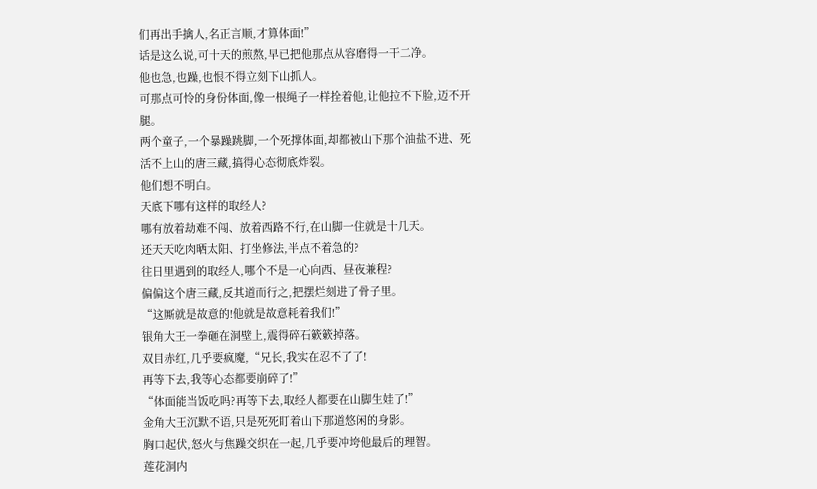们再出手擒人,名正言顺,才算体面!”
话是这么说,可十天的煎熬,早已把他那点从容磨得一干二净。
他也急,也躁,也恨不得立刻下山抓人。
可那点可怜的身份体面,像一根绳子一样拴着他,让他拉不下脸,迈不开腿。
两个童子,一个暴躁跳脚,一个死撑体面,却都被山下那个油盐不进、死活不上山的唐三藏,搞得心态彻底炸裂。
他们想不明白。
天底下哪有这样的取经人?
哪有放着劫难不闯、放着西路不行,在山脚一住就是十几天。
还天天吃肉晒太阳、打坐修法,半点不着急的?
往日里遇到的取经人,哪个不是一心向西、昼夜兼程?
偏偏这个唐三藏,反其道而行之,把摆烂刻进了骨子里。
“这厮就是故意的!他就是故意耗着我们!”
银角大王一拳砸在洞壁上,震得碎石簌簌掉落。
双目赤红,几乎要疯魔,“兄长,我实在忍不了了!
再等下去,我等心态都要崩碎了!”
“体面能当饭吃吗?再等下去,取经人都要在山脚生娃了!”
金角大王沉默不语,只是死死盯着山下那道悠闲的身影。
胸口起伏,怒火与焦躁交织在一起,几乎要冲垮他最后的理智。
莲花洞内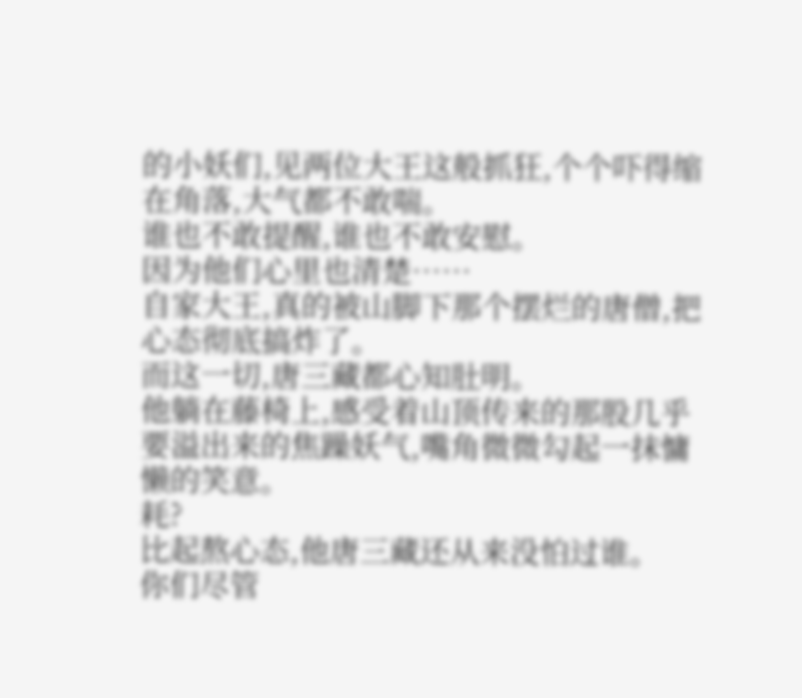的小妖们,见两位大王这般抓狂,个个吓得缩在角落,大气都不敢喘。
谁也不敢提醒,谁也不敢安慰。
因为他们心里也清楚……
自家大王,真的被山脚下那个摆烂的唐僧,把心态彻底搞炸了。
而这一切,唐三藏都心知肚明。
他躺在藤椅上,感受着山顶传来的那股几乎要溢出来的焦躁妖气,嘴角微微勾起一抹慵懒的笑意。
耗?
比起熬心态,他唐三藏还从来没怕过谁。
你们尽管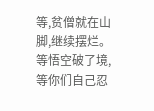等,贫僧就在山脚,继续摆烂。
等悟空破了境,等你们自己忍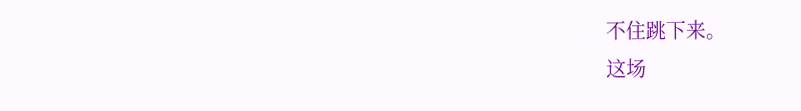不住跳下来。
这场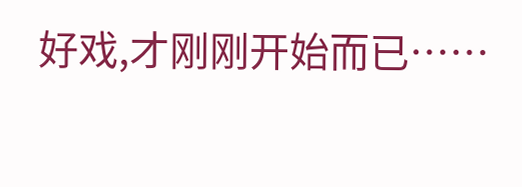好戏,才刚刚开始而已……